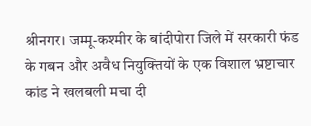श्रीनगर। जम्मू-कश्मीर के बांदीपोरा जिले में सरकारी फंड के गबन और अवैध नियुक्तियों के एक विशाल भ्रष्टाचार कांड ने खलबली मचा दी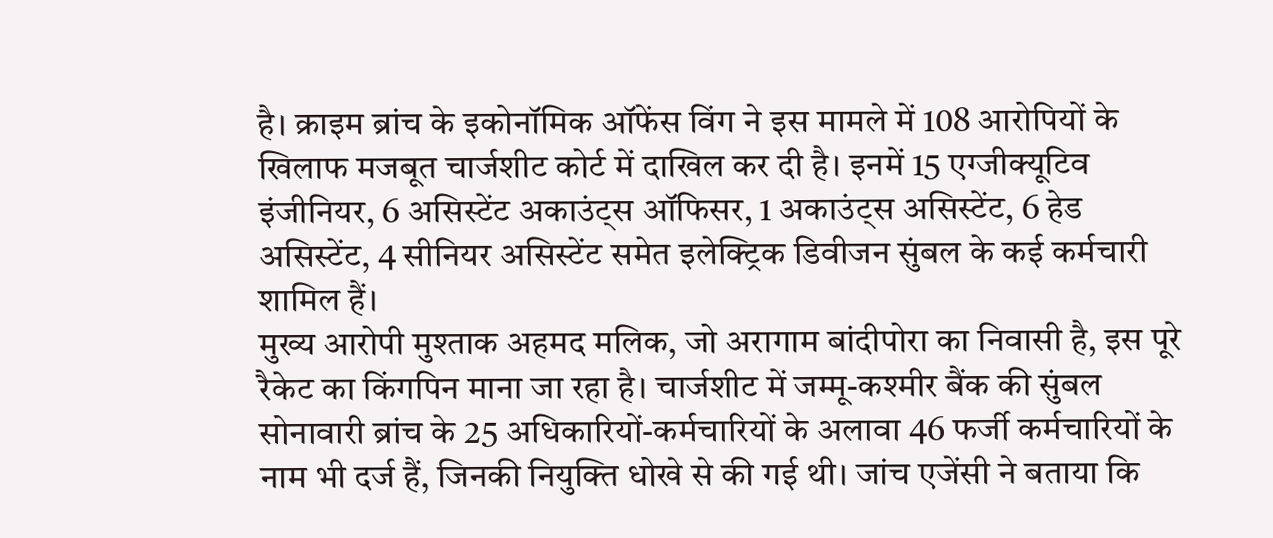है। क्राइम ब्रांच के इकोनॉमिक ऑफेंस विंग ने इस मामले में 108 आरोपियों के खिलाफ मजबूत चार्जशीट कोर्ट में दाखिल कर दी है। इनमें 15 एग्जीक्यूटिव इंजीनियर, 6 असिस्टेंट अकाउंट्स ऑफिसर, 1 अकाउंट्स असिस्टेंट, 6 हेड असिस्टेंट, 4 सीनियर असिस्टेंट समेत इलेक्ट्रिक डिवीजन सुंबल के कई कर्मचारी शामिल हैं।
मुख्य आरोपी मुश्ताक अहमद मलिक, जो अरागाम बांदीपोरा का निवासी है, इस पूरे रैकेट का किंगपिन माना जा रहा है। चार्जशीट में जम्मू-कश्मीर बैंक की सुंबल सोनावारी ब्रांच के 25 अधिकारियों-कर्मचारियों के अलावा 46 फर्जी कर्मचारियों के नाम भी दर्ज हैं, जिनकी नियुक्ति धोखे से की गई थी। जांच एजेंसी ने बताया कि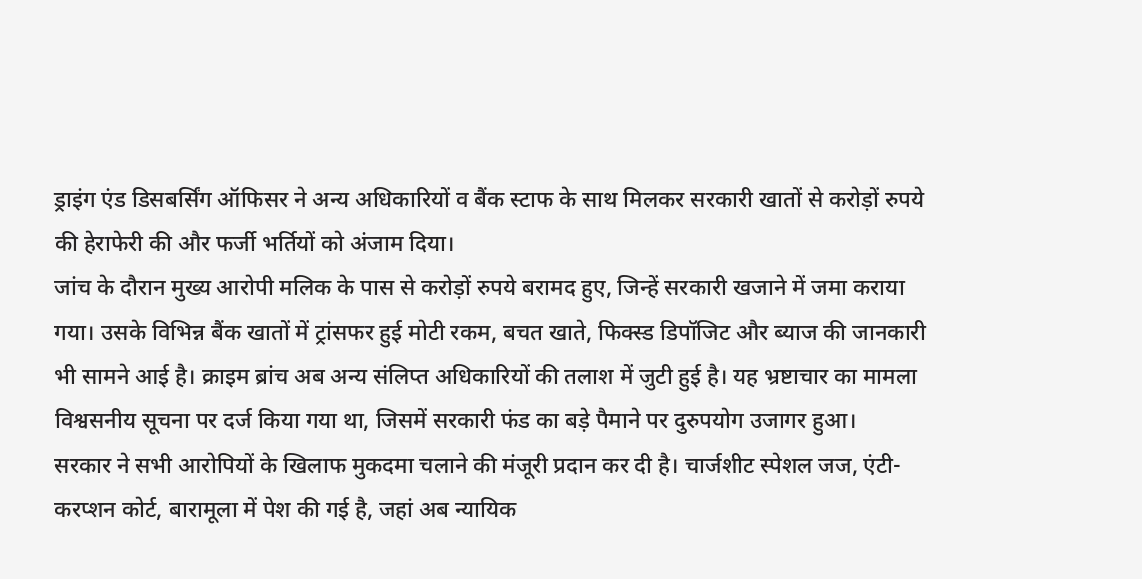ड्राइंग एंड डिसबर्सिंग ऑफिसर ने अन्य अधिकारियों व बैंक स्टाफ के साथ मिलकर सरकारी खातों से करोड़ों रुपये की हेराफेरी की और फर्जी भर्तियों को अंजाम दिया।
जांच के दौरान मुख्य आरोपी मलिक के पास से करोड़ों रुपये बरामद हुए, जिन्हें सरकारी खजाने में जमा कराया गया। उसके विभिन्न बैंक खातों में ट्रांसफर हुई मोटी रकम, बचत खाते, फिक्स्ड डिपॉजिट और ब्याज की जानकारी भी सामने आई है। क्राइम ब्रांच अब अन्य संलिप्त अधिकारियों की तलाश में जुटी हुई है। यह भ्रष्टाचार का मामला विश्वसनीय सूचना पर दर्ज किया गया था, जिसमें सरकारी फंड का बड़े पैमाने पर दुरुपयोग उजागर हुआ।
सरकार ने सभी आरोपियों के खिलाफ मुकदमा चलाने की मंजूरी प्रदान कर दी है। चार्जशीट स्पेशल जज, एंटी-करप्शन कोर्ट, बारामूला में पेश की गई है, जहां अब न्यायिक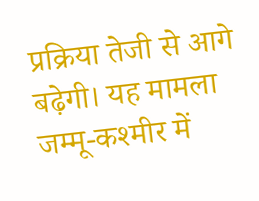प्रक्रिया तेजी से आगे बढ़ेगी। यह मामला जम्मू-कश्मीर में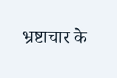भ्रष्टाचार के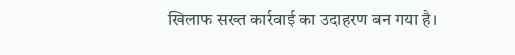खिलाफ सख्त कार्रवाई का उदाहरण बन गया है।